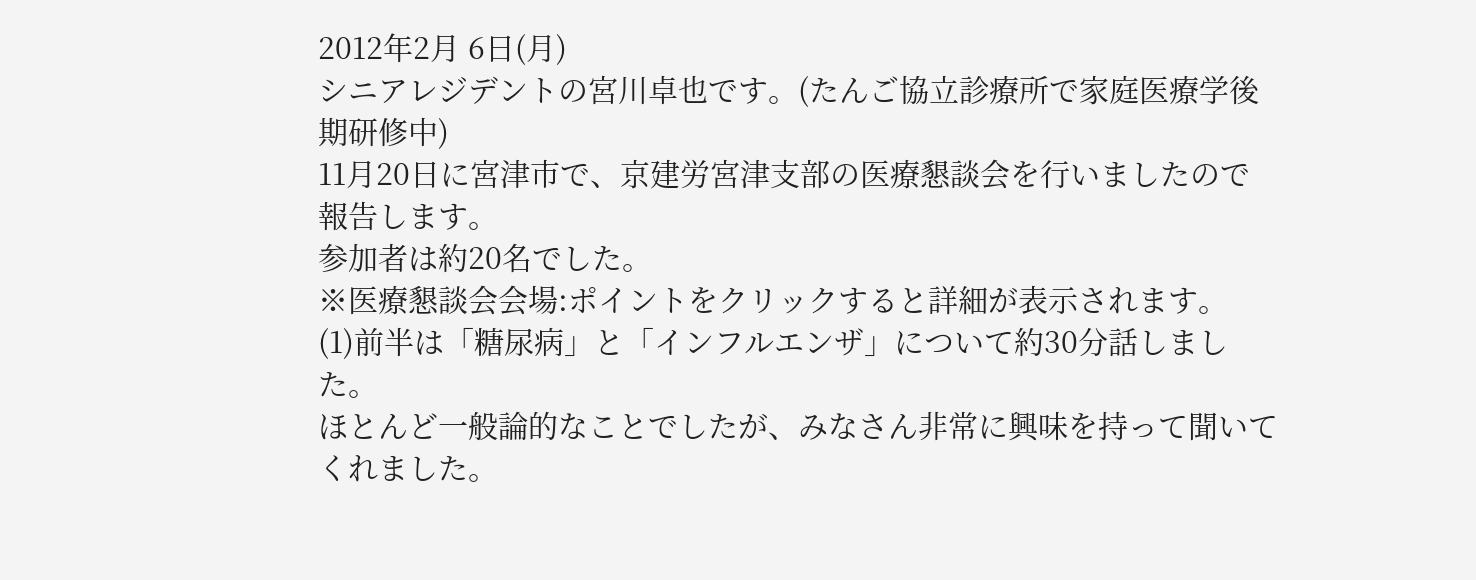2012年2月 6日(月)
シニアレジデントの宮川卓也です。(たんご協立診療所で家庭医療学後期研修中)
11月20日に宮津市で、京建労宮津支部の医療懇談会を行いましたので報告します。
参加者は約20名でした。
※医療懇談会会場:ポイントをクリックすると詳細が表示されます。
(1)前半は「糖尿病」と「インフルエンザ」について約30分話しました。
ほとんど一般論的なことでしたが、みなさん非常に興味を持って聞いてくれました。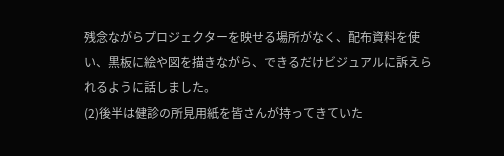残念ながらプロジェクターを映せる場所がなく、配布資料を使い、黒板に絵や図を描きながら、できるだけビジュアルに訴えられるように話しました。
(2)後半は健診の所見用紙を皆さんが持ってきていた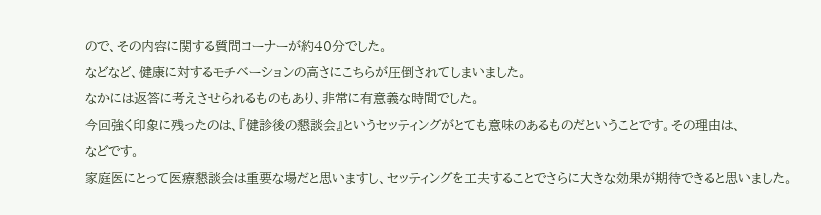ので、その内容に関する質問コーナーが約40分でした。
などなど、健康に対するモチベーションの高さにこちらが圧倒されてしまいました。
なかには返答に考えさせられるものもあり、非常に有意義な時間でした。
今回強く印象に残ったのは、『健診後の懇談会』というセッティングがとても意味のあるものだということです。その理由は、
などです。
家庭医にとって医療懇談会は重要な場だと思いますし、セッティングを工夫することでさらに大きな効果が期待できると思いました。